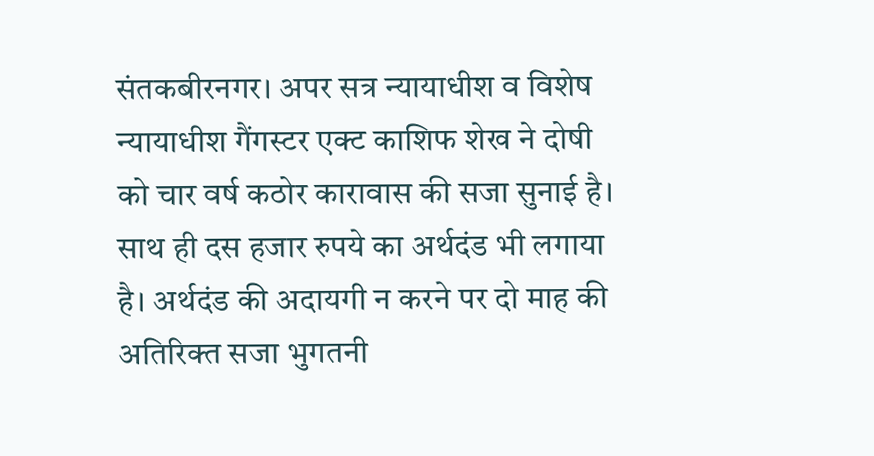संतकबीरनगर। अपर सत्र न्यायाधीश व विशेष न्यायाधीश गैंगस्टर एक्ट काशिफ शेख ने दोषी को चार वर्ष कठोर कारावास की सजा सुनाई है। साथ ही दस हजार रुपये का अर्थदंड भी लगाया है। अर्थदंड की अदायगी न करने पर दो माह की अतिरिक्त सजा भुगतनी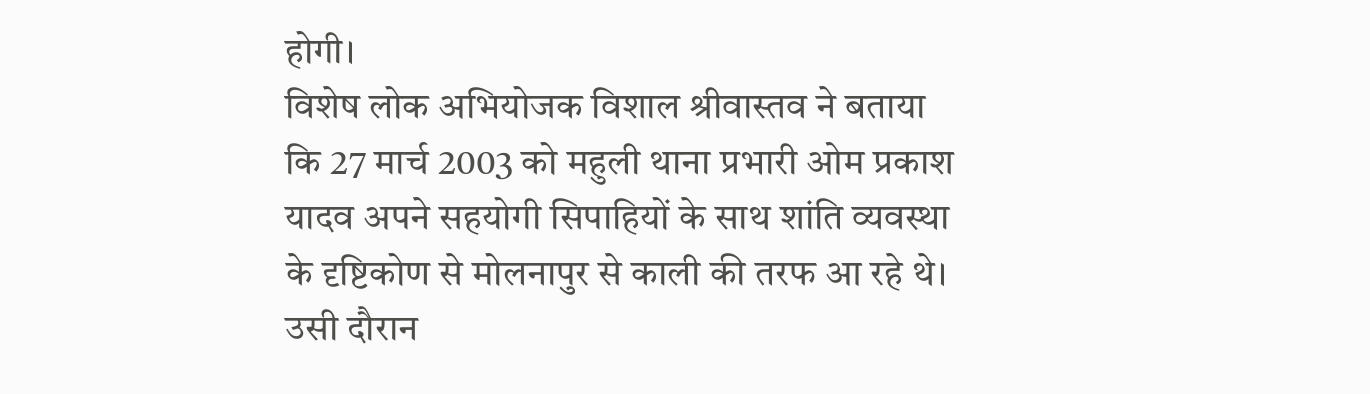होगी।
विशेष लोक अभियोजक विशाल श्रीवास्तव ने बताया कि 27 मार्च 2003 को महुली थाना प्रभारी ओम प्रकाश यादव अपने सहयोगी सिपाहियों के साथ शांति व्यवस्था के दृष्टिकोण से मोलनापुर से काली की तरफ आ रहे थे। उसी दौरान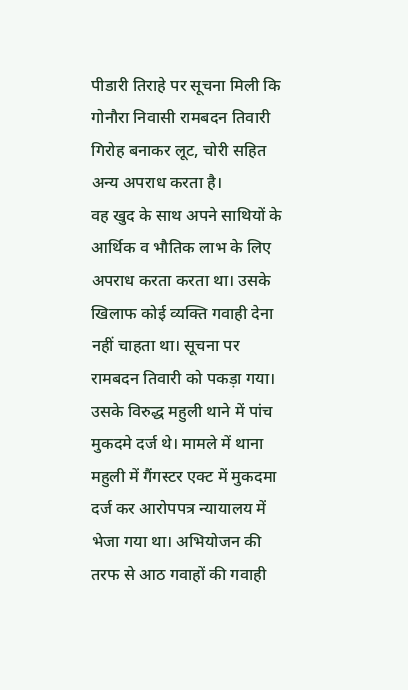पीडारी तिराहे पर सूचना मिली कि गोनौरा निवासी रामबदन तिवारी गिरोह बनाकर लूट, चोरी सहित अन्य अपराध करता है।
वह खुद के साथ अपने साथियों के आर्थिक व भौतिक लाभ के लिए अपराध करता करता था। उसके खिलाफ कोई व्यक्ति गवाही देना नहीं चाहता था। सूचना पर रामबदन तिवारी को पकड़ा गया। उसके विरुद्ध महुली थाने में पांच मुकदमे दर्ज थे। मामले में थाना महुली में गैंगस्टर एक्ट में मुकदमा दर्ज कर आरोपपत्र न्यायालय में भेजा गया था। अभियोजन की तरफ से आठ गवाहों की गवाही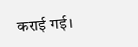कराई गई।